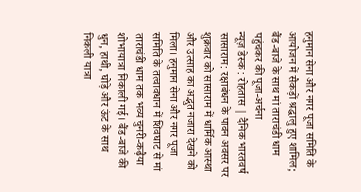हनुमान सेना और नगर पूजा समिति के आयोजन में सैकड़ों श्रद्धालु हुए शामिल; बैंड-बाजे के साथ मां ताराचंडी धाम पहुंचकर की पूजा-अर्चना
न्यूज़ डेस्क : रोहतास | दैनिक भारतवर्ष
सासाराम: रक्षाबंधन के पावन अवसर पर शुक्रवार को सासाराम में धार्मिक आस्था और उत्साह का अद्भुत नजारा देखने को मिला। हनुमान सेना और नगर पूजा समिति के तत्वावधान में शिवघाट से मां ताराचंडी धाम तक भव्य चुनरी-कढ़ैया शोभायात्रा निकाली गई। बैंड-बाजे की धुन, हाथी, घोड़े और ऊंट के साथ निकली यात्रा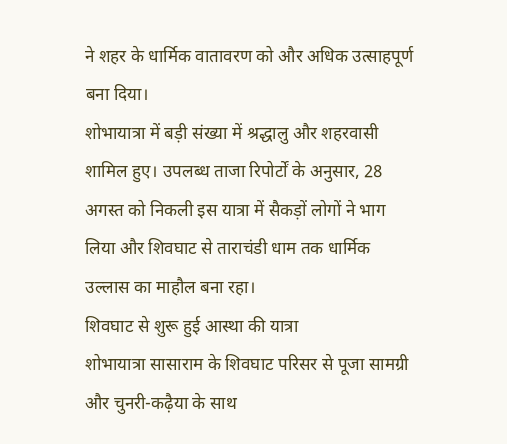ने शहर के धार्मिक वातावरण को और अधिक उत्साहपूर्ण बना दिया।
शोभायात्रा में बड़ी संख्या में श्रद्धालु और शहरवासी शामिल हुए। उपलब्ध ताजा रिपोर्टों के अनुसार, 28 अगस्त को निकली इस यात्रा में सैकड़ों लोगों ने भाग लिया और शिवघाट से ताराचंडी धाम तक धार्मिक उल्लास का माहौल बना रहा।
शिवघाट से शुरू हुई आस्था की यात्रा
शोभायात्रा सासाराम के शिवघाट परिसर से पूजा सामग्री और चुनरी-कढ़ैया के साथ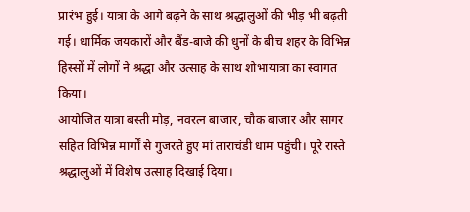प्रारंभ हुई। यात्रा के आगे बढ़ने के साथ श्रद्धालुओं की भीड़ भी बढ़ती गई। धार्मिक जयकारों और बैंड-बाजे की धुनों के बीच शहर के विभिन्न हिस्सों में लोगों ने श्रद्धा और उत्साह के साथ शोभायात्रा का स्वागत किया।
आयोजित यात्रा बस्ती मोड़, नवरत्न बाजार, चौक बाजार और सागर सहित विभिन्न मार्गों से गुजरते हुए मां ताराचंडी धाम पहुंची। पूरे रास्ते श्रद्धालुओं में विशेष उत्साह दिखाई दिया।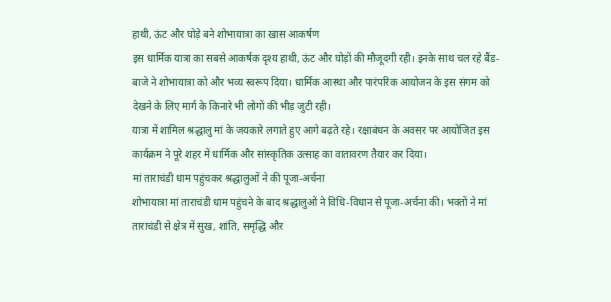हाथी, ऊंट और घोड़े बने शोभायात्रा का खास आकर्षण
इस धार्मिक यात्रा का सबसे आकर्षक दृश्य हाथी, ऊंट और घोड़ों की मौजूदगी रही। इनके साथ चल रहे बैंड-बाजे ने शोभायात्रा को और भव्य स्वरूप दिया। धार्मिक आस्था और पारंपरिक आयोजन के इस संगम को देखने के लिए मार्ग के किनारे भी लोगों की भीड़ जुटी रही।
यात्रा में शामिल श्रद्धालु मां के जयकारे लगाते हुए आगे बढ़ते रहे। रक्षाबंधन के अवसर पर आयोजित इस कार्यक्रम ने पूरे शहर में धार्मिक और सांस्कृतिक उत्साह का वातावरण तैयार कर दिया।
मां ताराचंडी धाम पहुंचकर श्रद्धालुओं ने की पूजा-अर्चना
शोभायात्रा मां ताराचंडी धाम पहुंचने के बाद श्रद्धालुओं ने विधि-विधान से पूजा-अर्चना की। भक्तों ने मां ताराचंडी से क्षेत्र में सुख, शांति, समृद्धि और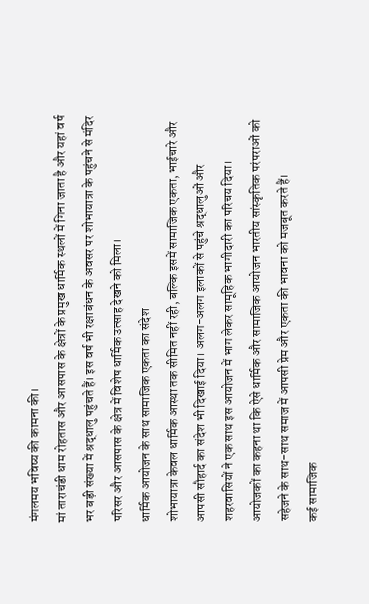मंगलमय भविष्य की कामना की।
मां ताराचंडी धाम रोहतास और आसपास के क्षेत्रों के प्रमुख धार्मिक स्थलों में गिना जाता है और यहां वर्ष भर बड़ी संख्या में श्रद्धालु पहुंचते हैं। इस वर्ष भी रक्षाबंधन के अवसर पर शोभायात्रा के पहुंचने से मंदिर परिसर और आसपास के क्षेत्र में विशेष धार्मिक उत्साह देखने को मिला।
धार्मिक आयोजन के साथ सामाजिक एकता का संदेश
शोभायात्रा केवल धार्मिक आस्था तक सीमित नहीं रही, बल्कि इसमें सामाजिक एकता, भाईचारे और आपसी सौहार्द का संदेश भी दिखाई दिया। अलग-अलग इलाकों से पहुंचे श्रद्धालुओं और शहरवासियों ने एक साथ इस आयोजन में भाग लेकर सामूहिक भागीदारी का परिचय दिया।
आयोजकों का कहना था कि ऐसे धार्मिक और सामाजिक आयोजन भारतीय सांस्कृतिक परंपराओं को सहेजने के साथ-साथ समाज में आपसी प्रेम और एकता की भावना को मजबूत करते हैं।
कई सामाजिक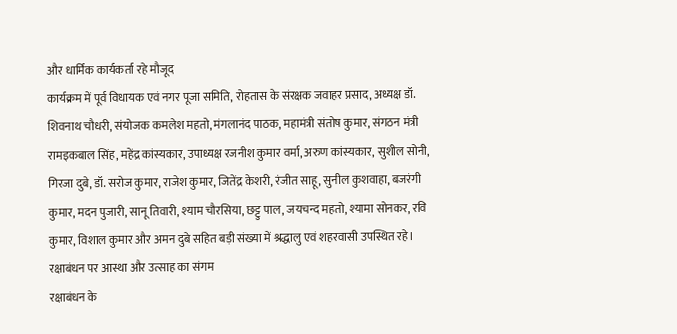और धार्मिक कार्यकर्ता रहे मौजूद
कार्यक्रम में पूर्व विधायक एवं नगर पूजा समिति, रोहतास के संरक्षक जवाहर प्रसाद, अध्यक्ष डॉ. शिवनाथ चौधरी, संयोजक कमलेश महतो, मंगलानंद पाठक, महामंत्री संतोष कुमार, संगठन मंत्री रामइकबाल सिंह, महेंद्र कांस्यकार, उपाध्यक्ष रजनीश कुमार वर्मा, अरुण कांस्यकार, सुशील सोनी, गिरजा दुबे, डॉ. सरोज कुमार, राजेश कुमार, जितेंद्र केशरी, रंजीत साहू, सुनील कुशवाहा, बजरंगी कुमार, मदन पुजारी, सानू तिवारी, श्याम चौरसिया, छट्टु पाल, जयचन्द महतो, श्यामा सोनकर, रवि कुमार, विशाल कुमार और अमन दुबे सहित बड़ी संख्या में श्रद्धालु एवं शहरवासी उपस्थित रहे।
रक्षाबंधन पर आस्था और उत्साह का संगम
रक्षाबंधन के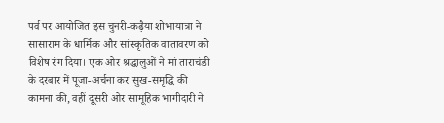पर्व पर आयोजित इस चुनरी-कढ़ैया शोभायात्रा ने सासाराम के धार्मिक और सांस्कृतिक वातावरण को विशेष रंग दिया। एक ओर श्रद्धालुओं ने मां ताराचंडी के दरबार में पूजा-अर्चना कर सुख-समृद्धि की कामना की, वहीं दूसरी ओर सामूहिक भागीदारी ने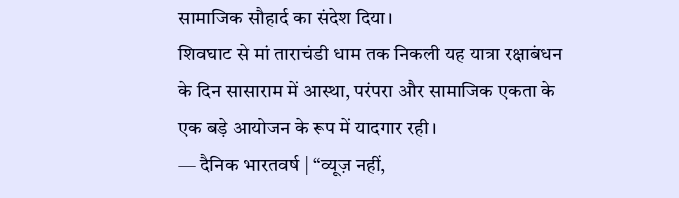सामाजिक सौहार्द का संदेश दिया।
शिवघाट से मां ताराचंडी धाम तक निकली यह यात्रा रक्षाबंधन के दिन सासाराम में आस्था, परंपरा और सामाजिक एकता के एक बड़े आयोजन के रूप में यादगार रही।
— दैनिक भारतवर्ष | “व्यूज़ नहीं,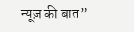न्यूज़ की बात”